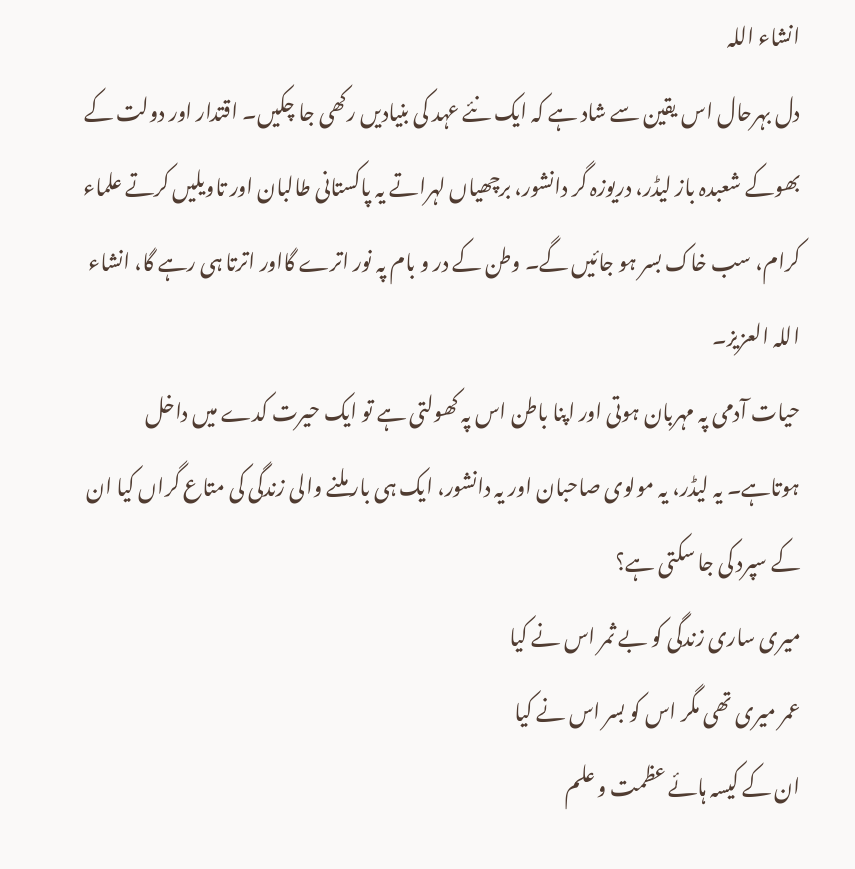انشاء اللہ
دل بہرحال اس یقین سے شاد ہے کہ ایک نئے عہد کی بنیادیں رکھی جا چکیں۔ اقتدار اور دولت کے بھوکے شعبدہ باز لیڈر، دریوزہ گر دانشور، برچھیاں لہراتے یہ پاکستانی طالبان اور تاویلیں کرتے علماء کرام، سب خاک بسر ہو جائیں گے۔ وطن کے در و بام پہ نور اترے گااور اترتا ہی رہے گا، انشاء اللہ العزیز۔
حیات آدمی پہ مہربان ہوتی اور اپنا باطن اس پہ کھولتی ہے تو ایک حیرت کدے میں داخل ہوتاہے۔ یہ لیڈر، یہ مولوی صاحبان اور یہ دانشور، ایک ہی بار ملنے والی زندگی کی متاع گراں کیا ان کے سپرد کی جا سکتی ہے؟
میری ساری زندگی کو بے ثمر اس نے کیا
عمر میری تھی مگر اس کو بسر اس نے کیا
ان کے کیسہ ہائے عظمت و علم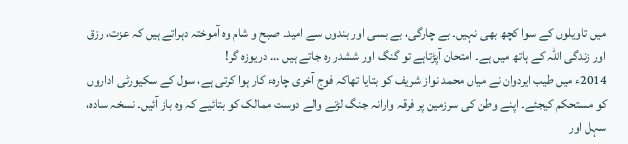میں تاویلوں کے سوا کچھ بھی نہیں۔ بے چارگی، بے بسی اور بندوں سے امید۔ صبح و شام وہ آموختہ دہراتے ہیں کہ عزت، رزق اور زندگی اللہ کے ہاتھ میں ہے۔ امتحان آپڑتاہے تو گنگ اور ششدر رہ جاتے ہیں ... دریوزہ گر!
2014ء میں طیب ایردوان نے میاں محمد نواز شریف کو بتایا تھاکہ فوج آخری چارہء کار ہوا کرتی ہے، سول کے سکیورٹی اداروں کو مستحکم کیجئے۔ اپنے وطن کی سرزمین پر فرقہ وارانہ جنگ لڑنے والے دوست ممالک کو بتائیے کہ وہ باز آئیں۔ نسخہ سادہ، سہل اور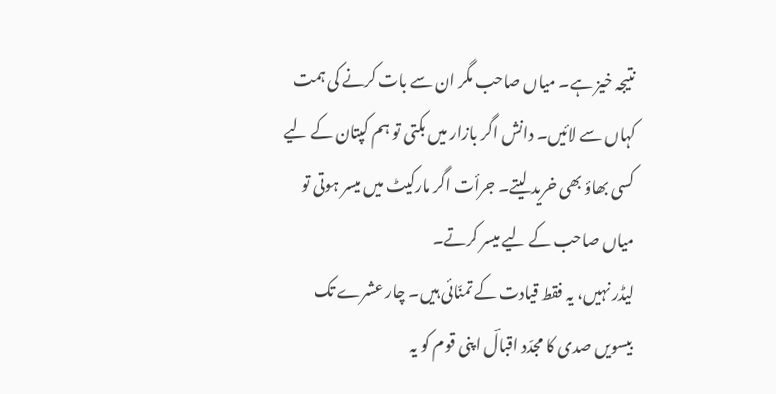نتیجہ خیز ہے۔ میاں صاحب مگر ان سے بات کرنے کی ہمت کہاں سے لائیں۔ دانش اگر بازار میں بکتی تو ہم کپتان کے لیے کسی بھاؤ بھی خرید لیتے۔ جرأت اگر مارکیٹ میں میسر ہوتی تو میاں صاحب کے لیے میسر کرتے۔
لیڈر نہیں، یہ فقط قیادت کے تمنّائی ہیں۔ چار عشرے تک بیسویں صدی کا مجدّد اقبالؔ اپنی قوم کو یہ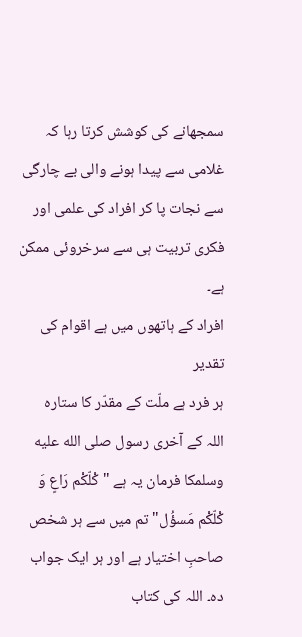سمجھانے کی کوشش کرتا رہا کہ غلامی سے پیدا ہونے والی بے چارگی سے نجات پا کر افراد کی علمی اور فکری تربیت ہی سے سرخروئی ممکن ہے۔
افراد کے ہاتھوں میں ہے اقوام کی تقدیر
ہر فرد ہے ملّت کے مقدّر کا ستارہ
اللہ کے آخری رسول صلى الله عليه وسلمکا فرمان یہ ہے "کْلّکْم رَاعٍ وَ کْلّکْم مَسؤُل" تم میں سے ہر شخص صاحبِ اختیار ہے اور ہر ایک جواب دہ۔ اللہ کی کتاب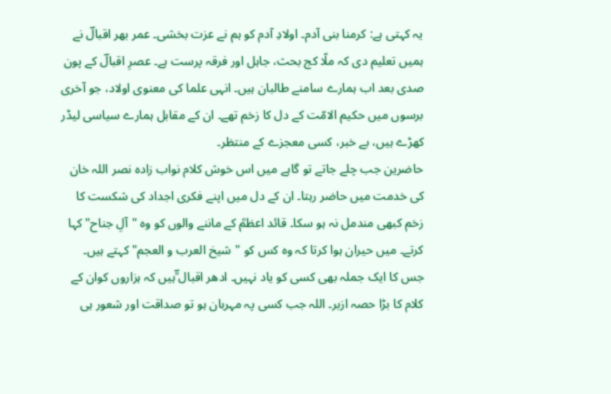یہ کہتی ہے: کرمنا بنی آدم۔ اولادِ آدم کو ہم نے عزت بخشی۔ عمر بھر اقبالؔ نے ہمیں تعلیم دی کہ ملّا کج بحث، جاہل اور فرقہ پرست ہے۔ عصرِ اقبالؔ کے پون صدی بعد اب ہمارے سامنے طالبان ہیں۔ انہی علما کی معنوی اولاد، جو آخری برسوں میں حکیم الامّت کے دل کا زخم تھے۔ ان کے مقابل ہمارے سیاسی لیڈر کھڑے ہیں، بے خبر، کسی معجزے کے منتظر۔
حاضرین جب چلے جاتے تو گاہے میں اس خوش کلام نواب زادہ نصر اللہ خان کی خدمت میں حاضر رہتا۔ ان کے دل میں اپنے فکری اجداد کی شکست کا زخم کبھی مندمل نہ ہو سکا۔ قائد اعظمؒ کے ماننے والوں کو وہ "آلِ جناح" کہا کرتے۔ میں حیران ہوا کرتا کہ وہ کس کو "شیخ العرب و العجم" کہتے ہیں۔ جس کا ایک جملہ بھی کسی کو یاد نہیں۔ ادھر اقبال ؒؔہیں کہ ہزاروں کوان کے کلام کا بڑا حصہ ازبر۔ اللہ جب کسی پہ مہربان ہو تو صداقت اور شعور ہی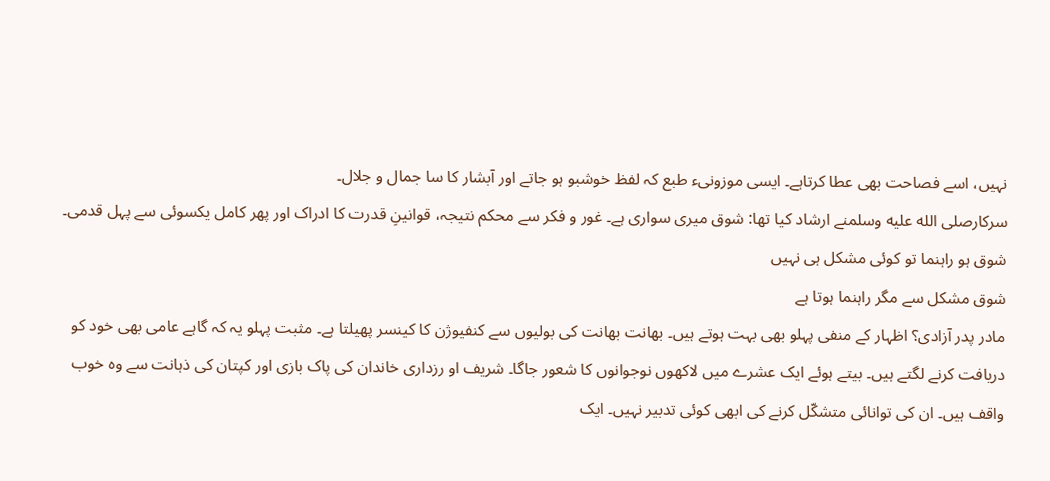نہیں، اسے فصاحت بھی عطا کرتاہے۔ ایسی موزونیء طبع کہ لفظ خوشبو ہو جاتے اور آبشار کا سا جمال و جلال۔
سرکارصلى الله عليه وسلمنے ارشاد کیا تھا: شوق میری سواری ہے۔ غور و فکر سے محکم نتیجہ، قوانینِ قدرت کا ادراک اور پھر کامل یکسوئی سے پہل قدمی۔
شوق ہو راہنما تو کوئی مشکل ہی نہیں
شوق مشکل سے مگر راہنما ہوتا ہے
مادر پدر آزادی؟ اظہار کے منفی پہلو بھی بہت ہوتے ہیں۔ بھانت بھانت کی بولیوں سے کنفیوژن کا کینسر پھیلتا ہے۔ مثبت پہلو یہ کہ گاہے عامی بھی خود کو دریافت کرنے لگتے ہیں۔ بیتے ہوئے ایک عشرے میں لاکھوں نوجوانوں کا شعور جاگا۔ شریف او رزداری خاندان کی پاک بازی اور کپتان کی ذہانت سے وہ خوب واقف ہیں۔ ان کی توانائی متشکّل کرنے کی ابھی کوئی تدبیر نہیں۔ ایک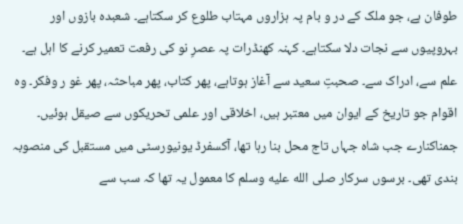طوفان ہے، جو ملک کے در و بام پہ ہزاروں مہتاب طلوع کر سکتاہے۔ شعبدہ بازوں اور بہروپیوں سے نجات دلا سکتاہے۔ کہنہ کھنڈرات پہ عصرِ نو کی رفعت تعمیر کرنے کا اہل ہے۔ علم سے، ادراک سے۔ صحبتِ سعید سے آغاز ہوتاہے، پھر کتاب، پھر مباحثہ، پھر غو ر وفکر۔ وہ اقوام جو تاریخ کے ایوان میں معتبر ہیں، اخلاقی اور علمی تحریکوں سے صیقل ہوئیں۔ جمناکنارے جب شاہ جہاں تاج محل بنا رہا تھا، آکسفرڈ یونیورسٹی میں مستقبل کی منصوبہ بندی تھی۔ برسوں سرکار صلى الله عليه وسلم کا معمول یہ تھا کہ سب سے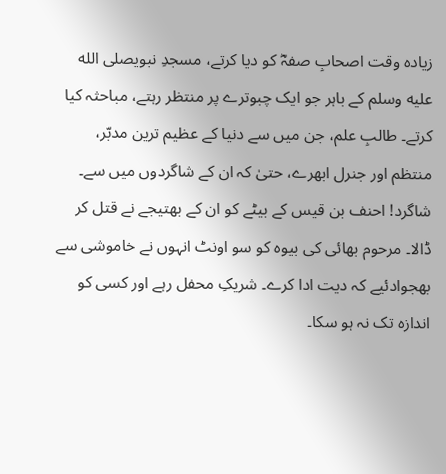زیادہ وقت اصحابِ صفہؓ کو دیا کرتے، مسجدِ نبویصلى الله عليه وسلم کے باہر جو ایک چبوترے پر منتظر رہتے، مباحثہ کیا کرتے۔ طالبِ علم، جن میں سے دنیا کے عظیم ترین مدبّر، منتظم اور جنرل ابھرے، حتیٰ کہ ان کے شاگردوں میں سے۔
شاگرد! احنف بن قیس کے بیٹے کو ان کے بھتیجے نے قتل کر ڈالا۔ مرحوم بھائی کی بیوہ کو سو اونٹ انہوں نے خاموشی سے بھجوادئیے کہ دیت ادا کرے۔ شریکِ محفل رہے اور کسی کو اندازہ تک نہ ہو سکا۔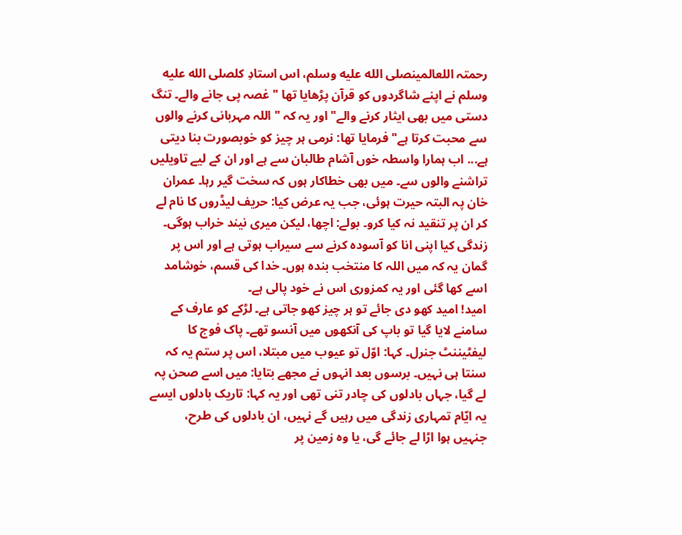رحمتہ اللعالمینصلى الله عليه وسلم، اس استادِ کلصلى الله عليه وسلم نے اپنے شاگردوں کو قرآن پڑھایا تھا "غصہ پی جانے والے۔ تنگ دستی میں بھی ایثار کرنے والے" اور یہ کہ "اللہ مہربانی کرنے والوں سے محبت کرتا ہے" فرمایا تھا: نرمی ہر چیز کو خوبصورت بنا دیتی ہے... اب ہمارا واسطہ خوں آشام طالبان سے ہے اور ان کے لیے تاویلیں تراشنے والوں سے۔ میں بھی خطاکار ہوں کہ سخت گیر رہا۔ عمران خان پہ البتہ حیرت ہوئی، جب یہ عرض کیا: حریف لیڈروں کا نام لے کر ان پر تنقید نہ کیا کرو۔ بولے: اچھا، لیکن میری نیند خراب ہوگی۔ زندگی کیا اپنی انا کو آسودہ کرنے سے سیراب ہوتی ہے اور اس پر گمان یہ کہ میں اللہ کا منتخب بندہ ہوں۔ خدا کی قسم، خوشامد اسے کھا گئی اور یہ کمزوری اس نے خود پالی ہے۔
امید! امید کھو دی جائے تو ہر چیز کھو جاتی ہے۔ لڑکے کو عارف کے سامنے لایا گیا تو باپ کی آنکھوں میں آنسو تھے۔ پاک فوج کا لیفٹیننٹ جنرل۔ کہا: اوّل تو عیوب میں مبتلا، اس پر ستم یہ کہ سنتا ہی نہیں۔ برسوں بعد انہوں نے مجھے بتایا: میں اسے صحن پہ لے گیا، جہاں بادلوں کی چادر تنی تھی اور یہ کہا: تاریک بادلوں ایسے یہ ایّام تمہاری زندگی میں رہیں گے نہیں، ان بادلوں کی طرح، جنہیں ہوا اڑا لے جائے گی، یا وہ زمین پر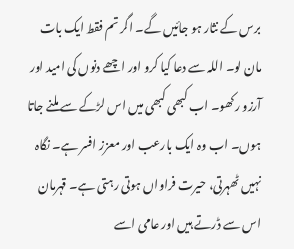برس کے نثار ہو جائیں گے۔ اگر تم فقط ایک بات مان لو۔ اللہ سے دعا کیا کرو اور اچھے دنوں کی امید اور آرزو رکھو۔ اب کبھی کبھی میں اس لڑکے سے ملنے جاتا ہوں۔ اب وہ ایک بارعب اور معزز افسر ہے۔ نگاہ نہیں ٹھہرتی، حیرت فراواں ہوتی رہتی ہے۔ قہرمان اس سے ڈرتے ہیں اور عامی اسے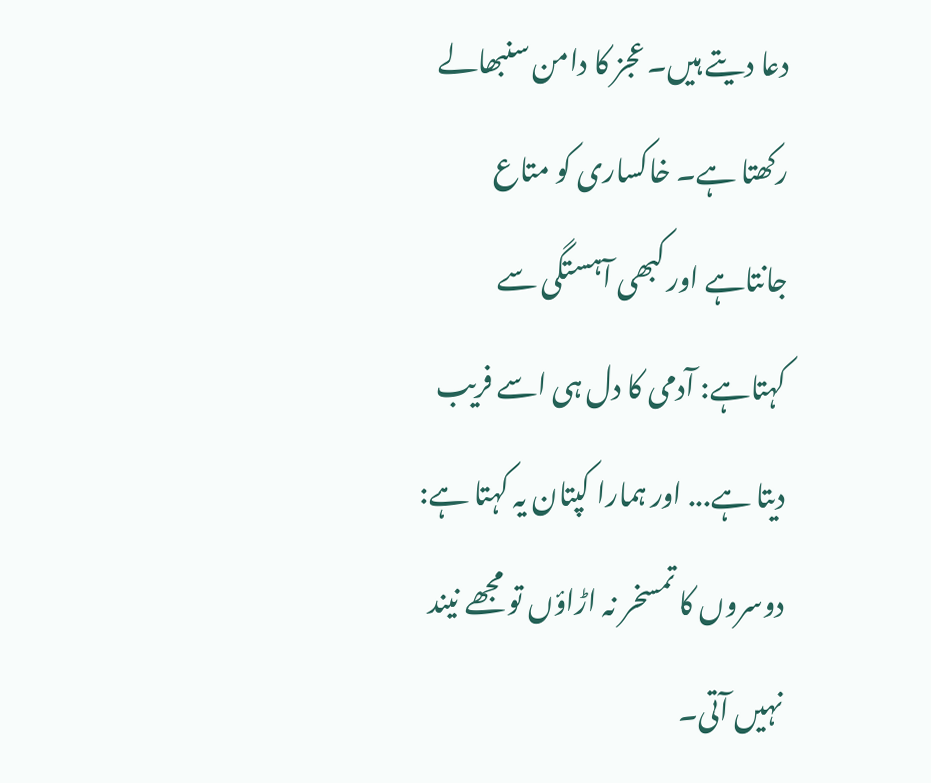دعا دیتے ہیں۔ عجز کا دامن سنبھالے رکھتا ہے۔ خاکساری کو متاع جانتاہے اور کبھی آہستگی سے کہتاہے: آدمی کا دل ہی اسے فریب دیتا ہے... اور ہمارا کپتان یہ کہتا ہے: دوسروں کا تمسخر نہ اڑاؤں تو مجھے نیند نہیں آتی۔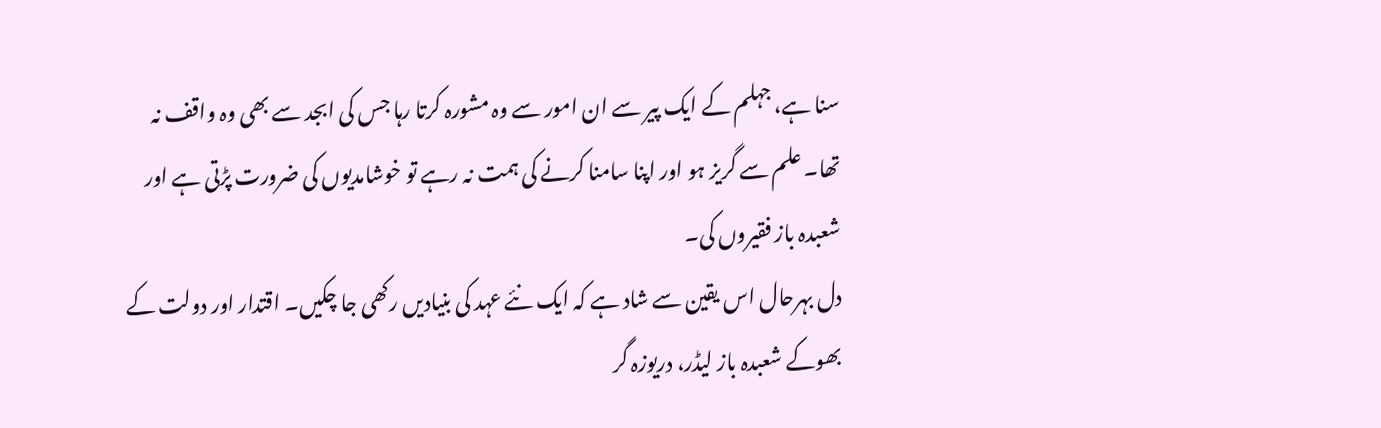سنا ہے، جہلم کے ایک پیر سے ان امور سے وہ مشورہ کرتا رہا جس کی ابجد سے بھی وہ واقف نہ تھا۔ علم سے گریز ہو اور اپنا سامنا کرنے کی ہمت نہ رہے تو خوشامدیوں کی ضرورت پڑتی ہے اور شعبدہ باز فقیروں کی۔
دل بہرحال اس یقین سے شاد ہے کہ ایک نئے عہد کی بنیادیں رکھی جا چکیں۔ اقتدار اور دولت کے بھوکے شعبدہ باز لیڈر، دریوزہ گر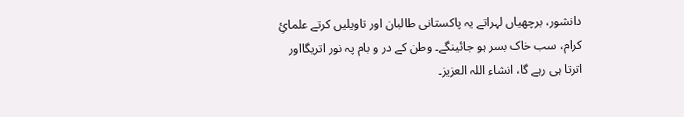دانشور، برچھیاں لہراتے یہ پاکستانی طالبان اور تاویلیں کرتے علمائِ کرام، سب خاک بسر ہو جائینگے۔ وطن کے در و بام پہ نور اتریگااور اترتا ہی رہے گا، انشاء اللہ العزیز۔